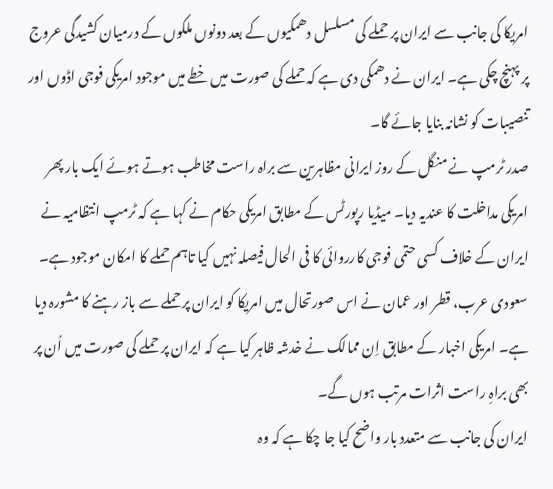امریکا کی جانب سے ایران پر حملے کی مسلسل دھمکیوں کے بعد دونوں ملکوں کے درمیان کشیدگی عروج پر پہنچ چکی ہے۔ ایران نے دھمکی دی ہے کہ حملے کی صورت میں خطے میں موجود امریکی فوجی اڈوں اور تنصیبات کو نشانہ بنایا جائے گا۔
صدر ٹرمپ نے منگل کے روز ایرانی مظاہرین سے براہ راست مخاطب ہوتے ہوئے ایک بار پھر امریکی مداخلت کا عندیہ دیا۔ میڈیا رپورٹس کے مطابق امریکی حکام نے کہا ہے کہ ٹرمپ انتظامیہ نے ایران کے خلاف کسی حتمی فوجی کارروائی کا فی الحال فیصلہ نہیں کیا تاہم حملے کا امکان موجود ہے۔
سعودی عرب، قطر اور عمان نے اس صورتحال میں امریکا کو ایران پر حملے سے باز رہنے کا مشورہ دیا ہے۔ امریکی اخبار کے مطابق اِن ممالک نے خدشہ ظاہر کیا ہے کہ ایران پر حملے کی صورت میں اُن پر بھی براہِ راست اثرات مرتب ہوں گے۔
ایران کی جانب سے متعدد بار واضح کیا جا چکا ہے کہ وہ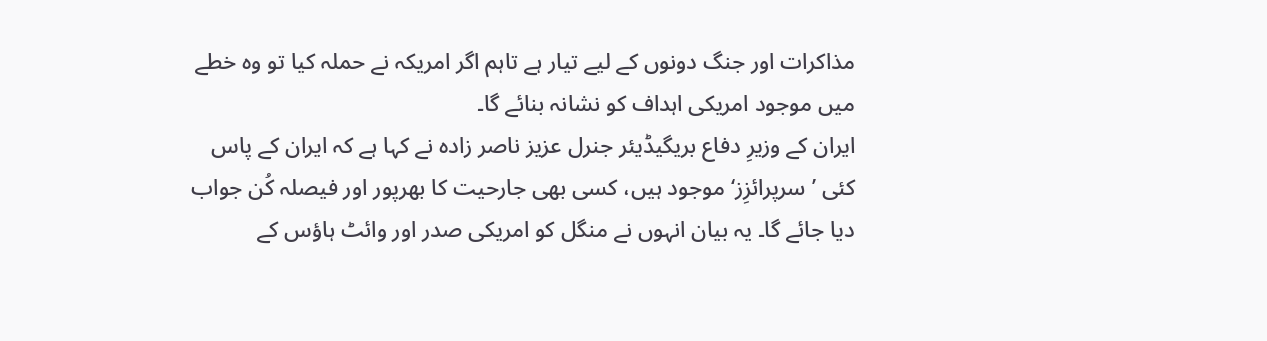مذاکرات اور جنگ دونوں کے لیے تیار ہے تاہم اگر امریکہ نے حملہ کیا تو وہ خطے میں موجود امریکی اہداف کو نشانہ بنائے گا۔
ایران کے وزیرِ دفاع بریگیڈیئر جنرل عزیز ناصر زادہ نے کہا ہے کہ ایران کے پاس کئی ’سرپرائزِز‘ موجود ہیں، کسی بھی جارحیت کا بھرپور اور فیصلہ کُن جواب دیا جائے گا۔ یہ بیان انہوں نے منگل کو امریکی صدر اور وائٹ ہاؤس کے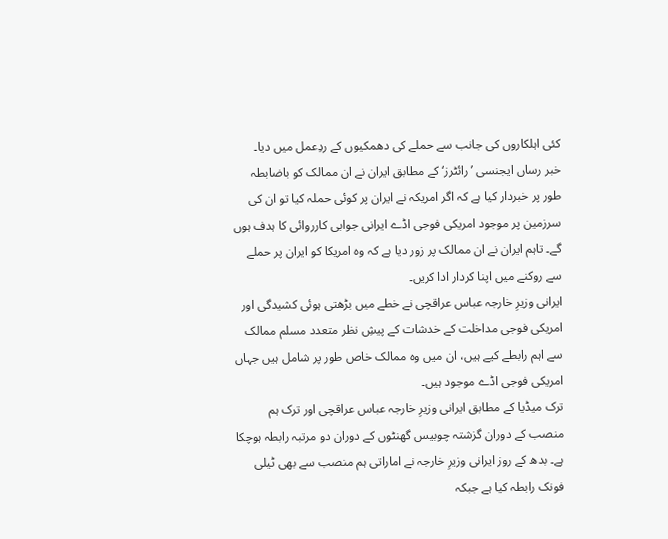کئی اہلکاروں کی جانب سے حملے کی دھمکیوں کے ردِعمل میں دیا۔
خبر رساں ایجنسی ’رائٹرز‘ کے مطابق ایران نے ان ممالک کو باضابطہ طور پر خبردار کیا ہے کہ اگر امریکہ نے ایران پر کوئی حملہ کیا تو ان کی سرزمین پر موجود امریکی فوجی اڈے ایرانی جوابی کارروائی کا ہدف ہوں گے۔ تاہم ایران نے ان ممالک پر زور دیا ہے کہ وہ امریکا کو ایران پر حملے سے روکنے میں اپنا کردار ادا کریں۔
ایرانی وزیرِ خارجہ عباس عراقچی نے خطے میں بڑھتی ہوئی کشیدگی اور امریکی فوجی مداخلت کے خدشات کے پیشِ نظر متعدد مسلم ممالک سے اہم رابطے کیے ہیں، ان میں وہ ممالک خاص طور پر شامل ہیں جہاں امریکی فوجی اڈے موجود ہیں۔
ترک میڈیا کے مطابق ایرانی وزیرِ خارجہ عباس عراقچی اور ترک ہم منصب کے دوران گزشتہ چوبیس گھنٹوں کے دوران دو مرتبہ رابطہ ہوچکا ہے۔ بدھ کے روز ایرانی وزیرِ خارجہ نے اماراتی ہم منصب سے بھی ٹیلی فونک رابطہ کیا ہے جبکہ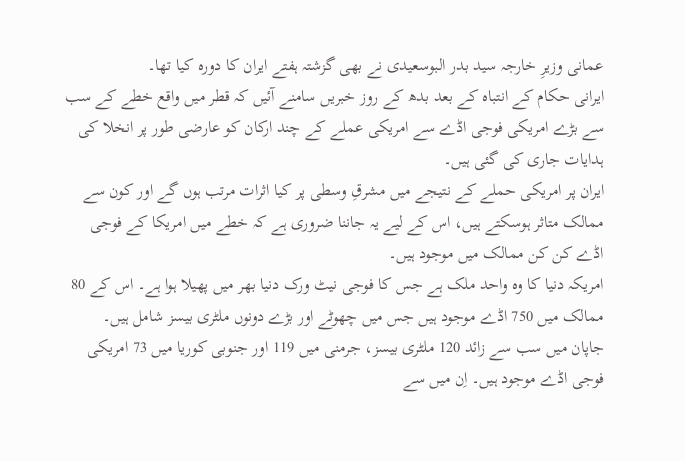عمانی وزیرِ خارجہ سید بدر البوسعیدی نے بھی گزشتہ ہفتے ایران کا دورہ کیا تھا۔
ایرانی حکام کے انتباہ کے بعد بدھ کے روز خبریں سامنے آئیں کہ قطر میں واقع خطے کے سب سے بڑے امریکی فوجی اڈے سے امریکی عملے کے چند ارکان کو عارضی طور پر انخلا کی ہدایات جاری کی گئی ہیں۔
ایران پر امریکی حملے کے نتیجے میں مشرقِ وسطی پر کیا اثرات مرتب ہوں گے اور کون سے ممالک متاثر ہوسکتے ہیں، اس کے لیے یہ جاننا ضروری ہے کہ خطے میں امریکا کے فوجی اڈے کن کن ممالک میں موجود ہیں۔
امریکہ دنیا کا وہ واحد ملک ہے جس کا فوجی نیٹ ورک دنیا بھر میں پھیلا ہوا ہے۔ اس کے 80 ممالک میں 750 اڈے موجود ہیں جس میں چھوٹے اور بڑے دونوں ملٹری بیسز شامل ہیں۔
جاپان میں سب سے زائد 120 ملٹری بیسز، جرمنی میں 119 اور جنوبی کوریا میں 73 امریکی فوجی اڈے موجود ہیں۔ اِن میں سے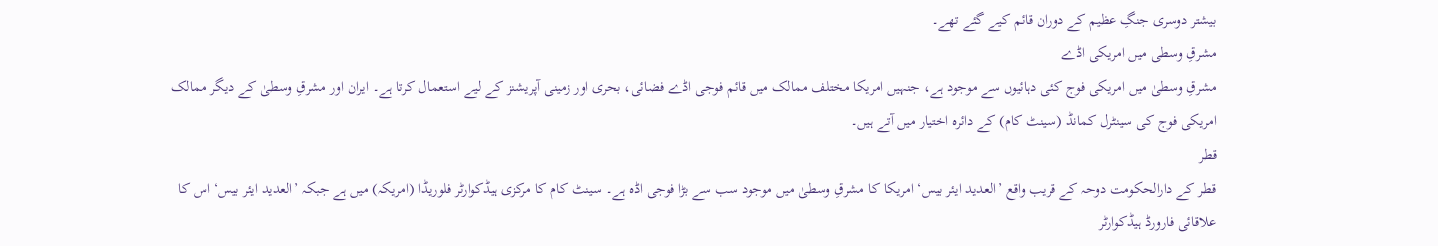بیشتر دوسری جنگِ عظیم کے دوران قائم کیے گئے تھے۔
مشرقِ وسطی میں امریکی اڈے
مشرقِ وسطیٰ میں امریکی فوج کئی دہائیوں سے موجود ہے، جنہیں امریکا مختلف ممالک میں قائم فوجی اڈے فضائی، بحری اور زمینی آپریشنز کے لیے استعمال کرتا ہے۔ ایران اور مشرقِ وسطیٰ کے دیگر ممالک امریکی فوج کی سینٹرل کمانڈ (سینٹ کام) کے دائرہ اختیار میں آتے ہیں۔
قطر
قطر کے دارالحکومت دوحہ کے قریب واقع ’العدید ایئر بیس‘ امریکا کا مشرقِ وسطیٰ میں موجود سب سے بڑا فوجی اڈہ ہے۔ سینٹ کام کا مرکزی ہیڈکوارٹر فلوریڈا (امریکہ) میں ہے جبکہ ’العدید ایئر بیس‘ اس کا علاقائی فارورڈ ہیڈکوارٹر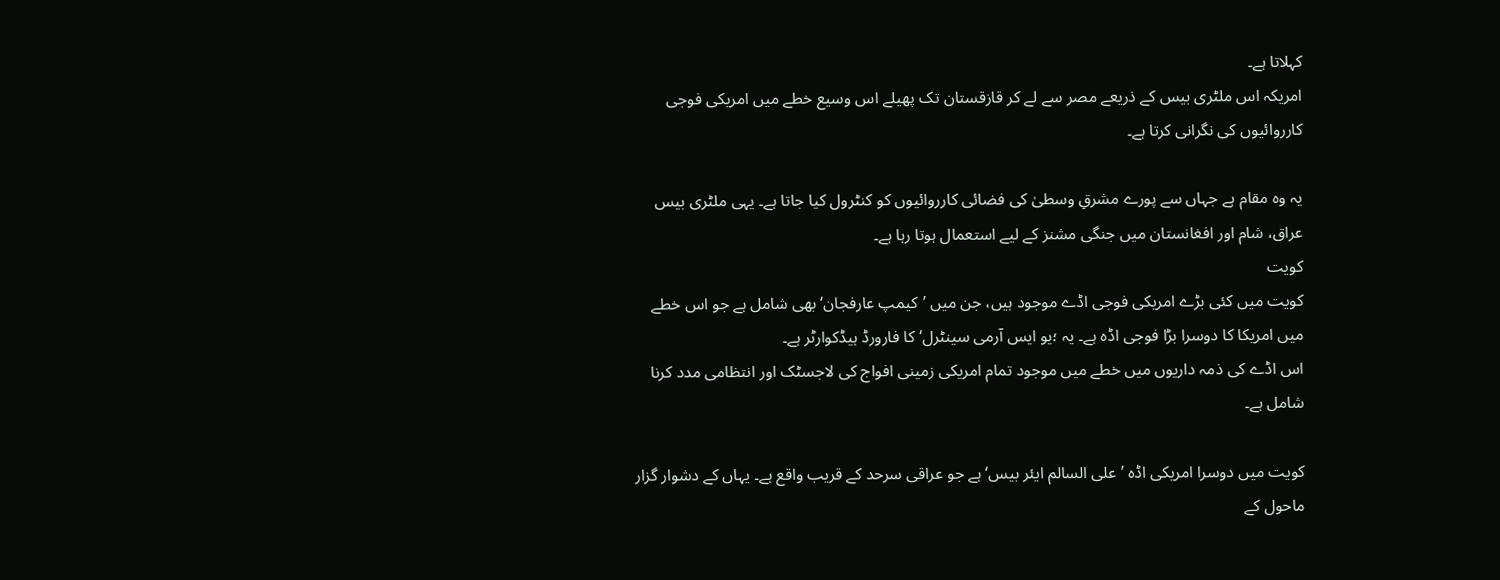کہلاتا ہے۔
امریکہ اس ملٹری بیس کے ذریعے مصر سے لے کر قازقستان تک پھیلے اس وسیع خطے میں امریکی فوجی کارروائیوں کی نگرانی کرتا ہے۔

یہ وہ مقام ہے جہاں سے پورے مشرقِ وسطیٰ کی فضائی کارروائیوں کو کنٹرول کیا جاتا ہے۔ یہی ملٹری بیس عراق، شام اور افغانستان میں جنگی مشنز کے لیے استعمال ہوتا رہا ہے۔
کویت
کویت میں کئی بڑے امریکی فوجی اڈے موجود ہیں، جن میں ’کیمپ عارفجان‘ بھی شامل ہے جو اس خطے میں امریکا کا دوسرا بڑا فوجی اڈہ ہے۔ یہ ؛یو ایس آرمی سینٹرل‘ کا فارورڈ ہیڈکوارٹر ہے۔
اس اڈے کی ذمہ داریوں میں خطے میں موجود تمام امریکی زمینی افواج کی لاجسٹک اور انتظامی مدد کرنا شامل ہے۔

کویت میں دوسرا امریکی اڈہ ’علی السالم ایئر بیس‘ ہے جو عراقی سرحد کے قریب واقع ہے۔ یہاں کے دشوار گزار ماحول کے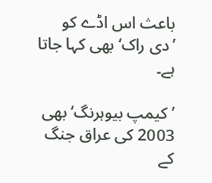باعث اس اڈے کو ’دی راک‘ بھی کہا جاتا ہے۔

’کیمپ بیوہرنگ‘ بھی 2003 کی عراق جنگ کے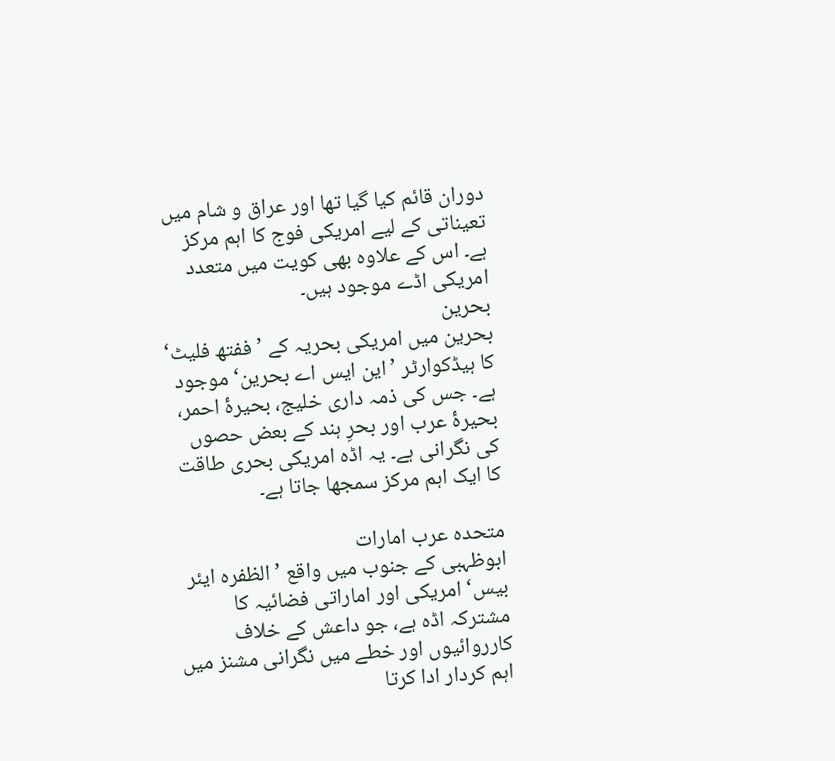دوران قائم کیا گیا تھا اور عراق و شام میں تعیناتی کے لیے امریکی فوج کا اہم مرکز ہے۔ اس کے علاوہ بھی کویت میں متعدد امریکی اڈے موجود ہیں۔
بحرین
بحرین میں امریکی بحریہ کے ’ففتھ فلیٹ‘ کا ہیڈکوارٹر ’این ایس اے بحرین‘ موجود ہے۔ جس کی ذمہ داری خلیج، بحیرۂ احمر، بحیرۂ عرب اور بحرِ ہند کے بعض حصوں کی نگرانی ہے۔ یہ اڈہ امریکی بحری طاقت کا ایک اہم مرکز سمجھا جاتا ہے۔

متحدہ عرب امارات
ابوظہبی کے جنوب میں واقع ’الظفرہ ایئر بیس‘ امریکی اور اماراتی فضائیہ کا مشترکہ اڈہ ہے، جو داعش کے خلاف کارروائیوں اور خطے میں نگرانی مشنز میں اہم کردار ادا کرتا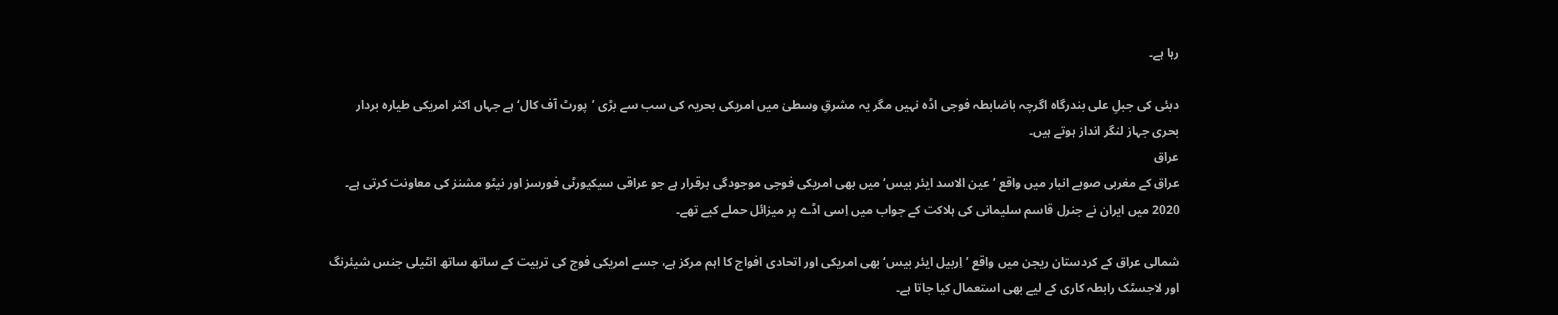رہا ہے۔

دبئی کی جبلِ علی بندرگاہ اگرچہ باضابطہ فوجی اڈہ نہیں مگر یہ مشرقِ وسطیٰ میں امریکی بحریہ کی سب سے بڑی ’پورٹ آف کال‘ ہے جہاں اکثر امریکی طیارہ بردار بحری جہاز لنگر انداز ہوتے ہیں۔
عراق
عراق کے مغربی صوبے انبار میں واقع ’عین الاسد ایئر بیس‘ میں بھی امریکی فوجی موجودگی برقرار ہے جو عراقی سیکیورٹی فورسز اور نیٹو مشنز کی معاونت کرتی ہے۔
2020 میں ایران نے جنرل قاسم سلیمانی کی ہلاکت کے جواب میں اِسی اڈے پر میزائل حملے کیے تھے۔

شمالی عراق کے کردستان ریجن میں واقع ’اِربیل ایئر بیس‘ بھی امریکی اور اتحادی افواج کا اہم مرکز ہے، جسے امریکی فوج کی تربیت کے ساتھ ساتھ انٹیلی جنس شیئرنگ اور لاجسٹک رابطہ کاری کے لیے بھی استعمال کیا جاتا ہے۔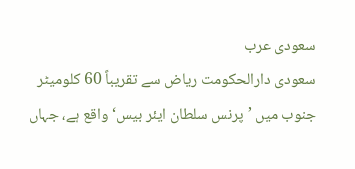سعودی عرب
سعودی دارالحکومت ریاض سے تقریباً 60 کلومیٹر جنوب میں ’پرنس سلطان ایئر بیس‘ واقع ہے، جہاں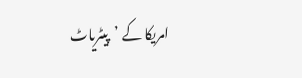امریکا کے ’پیٹریاٹ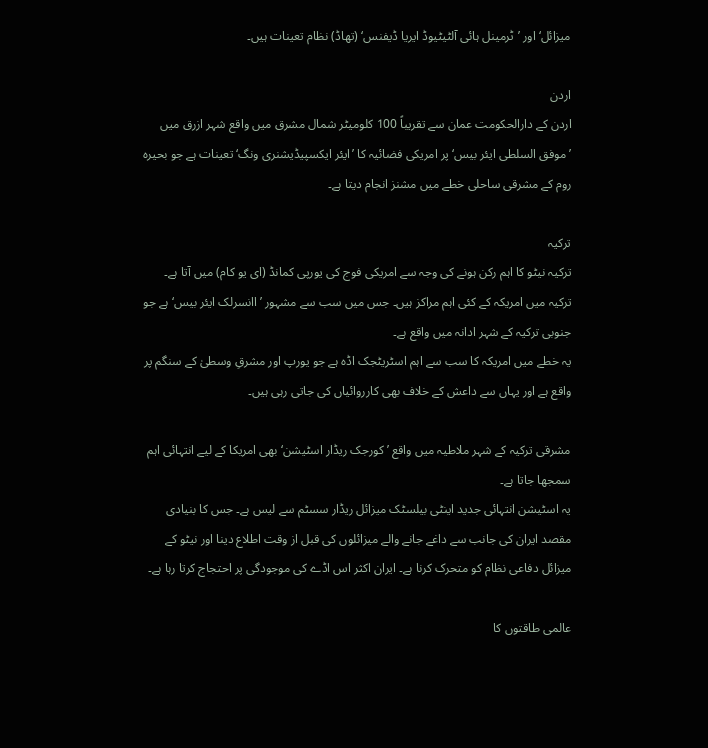میزائل‘ اور ’ٹرمینل ہائی آلٹیٹیوڈ ایریا ڈیفنس‘ (تھاڈ) نظام تعینات ہیں۔

اردن
اردن کے دارالحکومت عمان سے تقریباً 100 کلومیٹر شمال مشرق میں واقع شہر ازرق میں ’موفق السلطی ایئر بیس‘ پر امریکی فضائیہ کا ’ایئر ایکسپیڈیشنری ونگ‘ تعینات ہے جو بحیرہ روم کے مشرقی ساحلی خطے میں مشنز انجام دیتا ہے۔

ترکیہ
ترکیہ نیٹو کا اہم رکن ہونے کی وجہ سے امریکی فوج کی یورپی کمانڈ (ای یو کام) میں آتا ہے۔ ترکیہ میں امریکہ کے کئی اہم مراکز ہیں۔ جس میں سب سے مشہور ’اانسرلک ایئر بیس‘ ہے جو جنوبی ترکیہ کے شہر ادانہ میں واقع ہے۔
یہ خطے میں امریکہ کا سب سے اہم اسٹریٹجک اڈہ ہے جو یورپ اور مشرقِ وسطیٰ کے سنگم پر واقع ہے اور یہاں سے داعش کے خلاف بھی کارروائیاں کی جاتی رہی ہیں۔

مشرقی ترکیہ کے شہر ملاطیہ میں واقع ’کورجک ریڈار اسٹیشن‘ بھی امریکا کے لیے انتہائی اہم سمجھا جاتا ہے۔
یہ اسٹیشن انتہائی جدید اینٹی بیلسٹک میزائل ریڈار سسٹم سے لیس ہے۔ جس کا بنیادی مقصد ایران کی جانب سے داغے جانے والے میزائلوں کی قبل از وقت اطلاع دینا اور نیٹو کے میزائل دفاعی نظام کو متحرک کرنا ہے۔ ایران اکثر اس اڈے کی موجودگی پر احتجاج کرتا رہا ہے۔

عالمی طاقتوں کا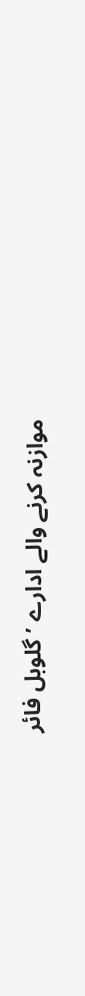موازنہ کرنے والے ادارے ’گلوبل فائر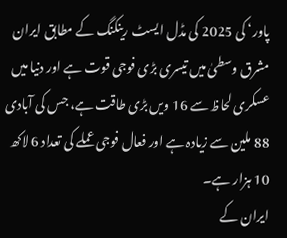پاور‘ کی 2025 کی مڈل ایسٹ رینکنگ کے مطابق ایران مشرق وسطیٰ میں تیسری بڑی فوجی قوت ہے اور دنیا میں عسکری لحاظ سے 16 ویں بڑی طاقت ہے، جس کی آبادی 88 ملین سے زیادہ ہے اور فعال فوجی عملے کی تعداد 6 لاکھ 10 ہزار ہے۔
ایران کے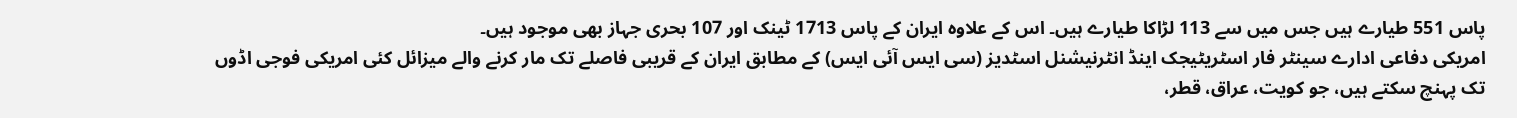پاس 551 طیارے ہیں جس میں سے 113 لڑاکا طیارے ہیں۔ اس کے علاوہ ایران کے پاس 1713 ٹینک اور 107 بحری جہاز بھی موجود ہیں۔
امریکی دفاعی ادارے سینٹر فار اسٹریٹیجک اینڈ انٹرنیشنل اسٹدیز (سی ایس آئی ایس) کے مطابق ایران کے قریبی فاصلے تک مار کرنے والے میزائل کئی امریکی فوجی اڈوں تک پہنچ سکتے ہیں، جو کویت، عراق، قطر،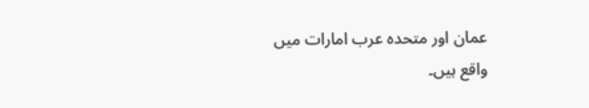عمان اور متحدہ عرب امارات میں واقع ہیں۔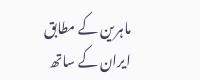ماہرین کے مطابق ایران کے ساتھ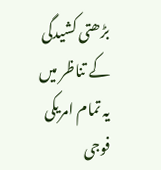بڑھتی کشیدگی کے تناظر میں یہ تمام امریکی فوجی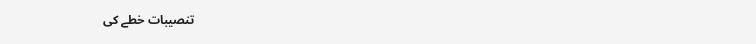تنصیبات خطے کی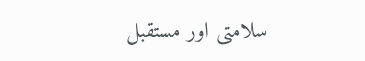سلامتی اور مستقبل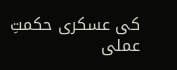کی عسکری حکمتِ عملی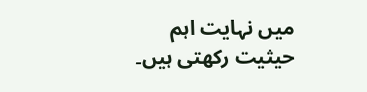میں نہایت اہم حیثیت رکھتی ہیں۔